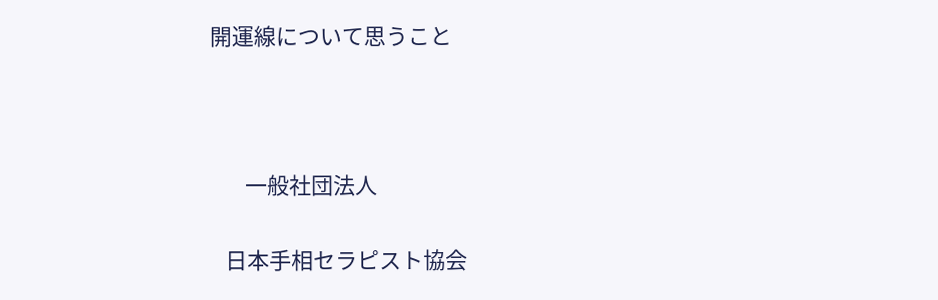開運線について思うこと



       一般社団法人

   日本手相セラピスト協会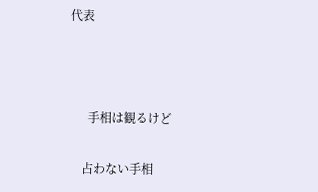代表



      手相は観るけど

    占わない手相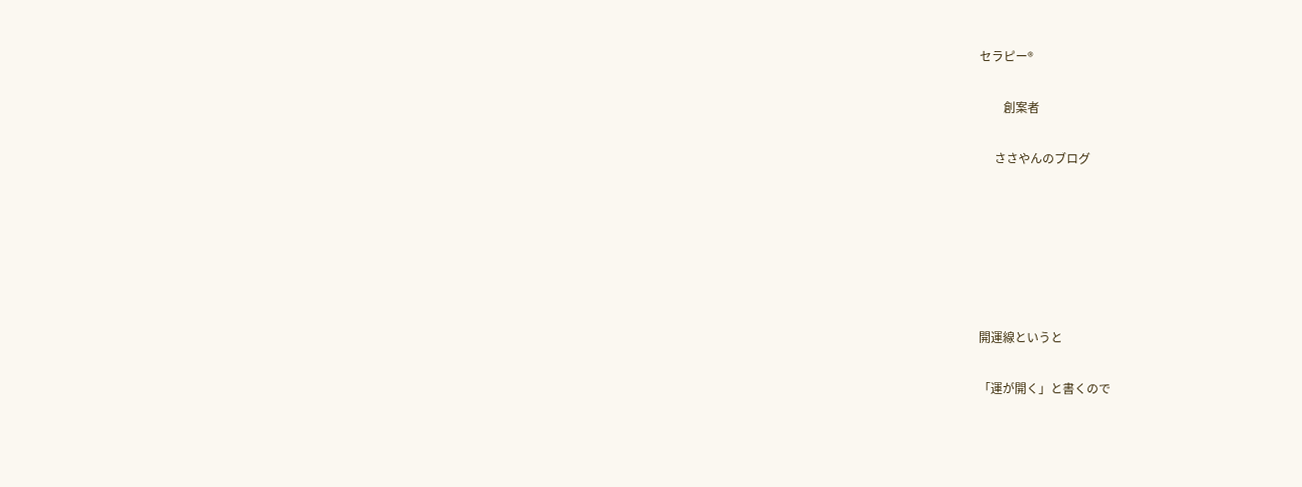セラピー®

        創案者

     ささやんのブログ






開運線というと

「運が開く」と書くので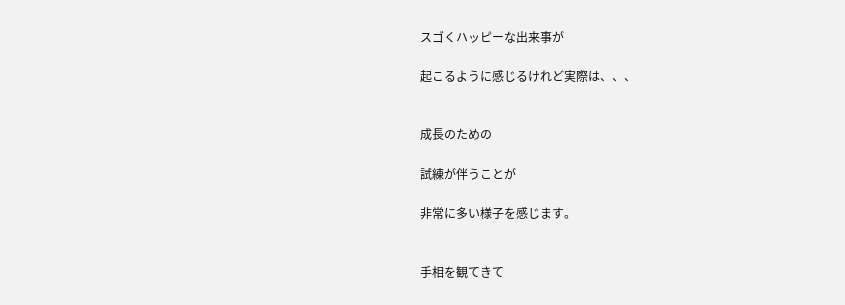スゴくハッピーな出来事が

起こるように感じるけれど実際は、、、


成長のための

試練が伴うことが

非常に多い様子を感じます。


手相を観てきて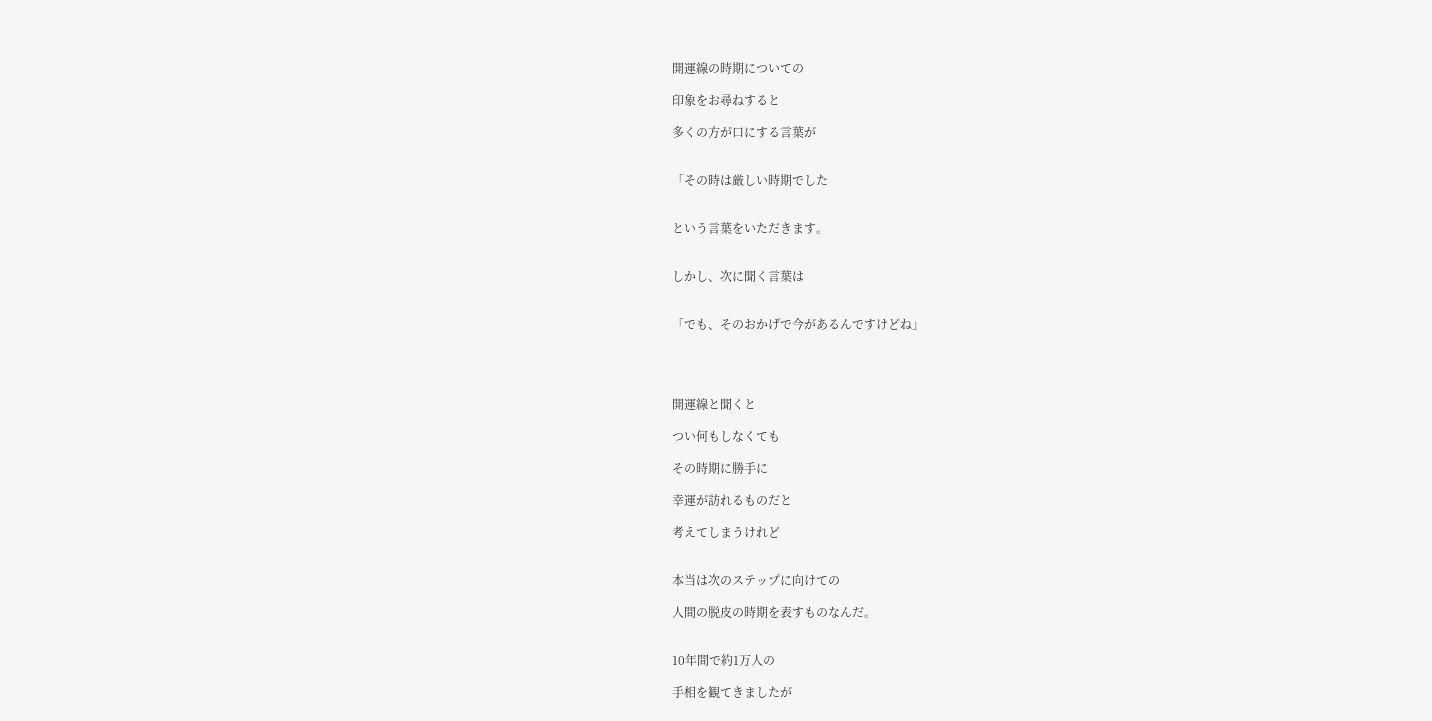開運線の時期についての

印象をお尋ねすると

多くの方が口にする言葉が


「その時は厳しい時期でした


という言葉をいただきます。


しかし、次に聞く言葉は


「でも、そのおかげで今があるんですけどね」




開運線と聞くと

つい何もしなくても

その時期に勝手に

幸運が訪れるものだと

考えてしまうけれど


本当は次のステップに向けての

人間の脱皮の時期を表すものなんだ。


10年間で約1万人の

手相を観てきましたが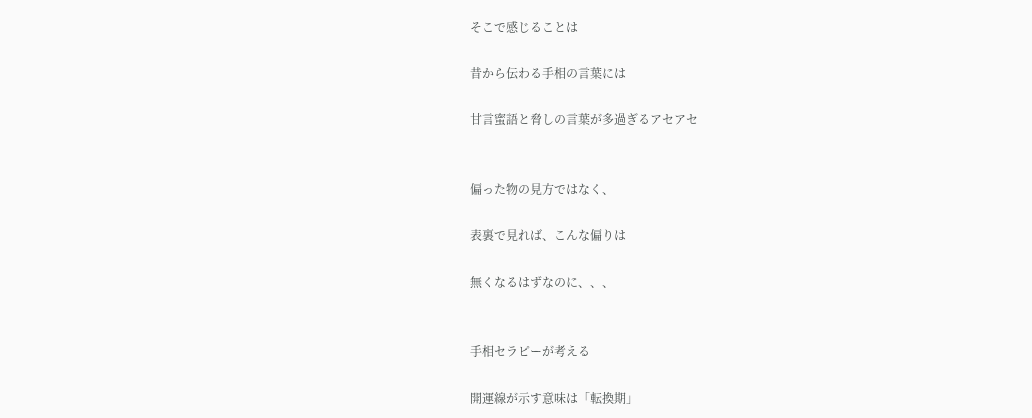そこで感じることは

昔から伝わる手相の言葉には

甘言蜜語と脅しの言葉が多過ぎるアセアセ


偏った物の見方ではなく、

表裏で見れば、こんな偏りは

無くなるはずなのに、、、


手相セラピーが考える

開運線が示す意味は「転換期」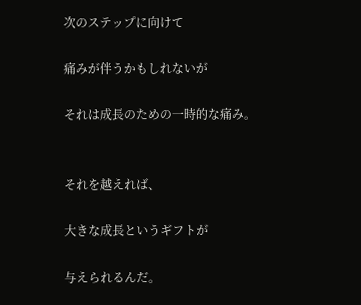次のステップに向けて

痛みが伴うかもしれないが

それは成長のための一時的な痛み。


それを越えれば、

大きな成長というギフトが

与えられるんだ。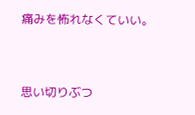痛みを怖れなくていい。


思い切りぶつ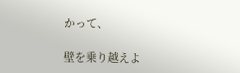かって、

壁を乗り越えよ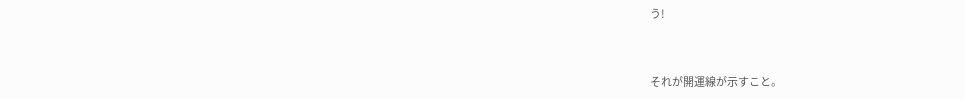う!


それが開運線が示すこと。